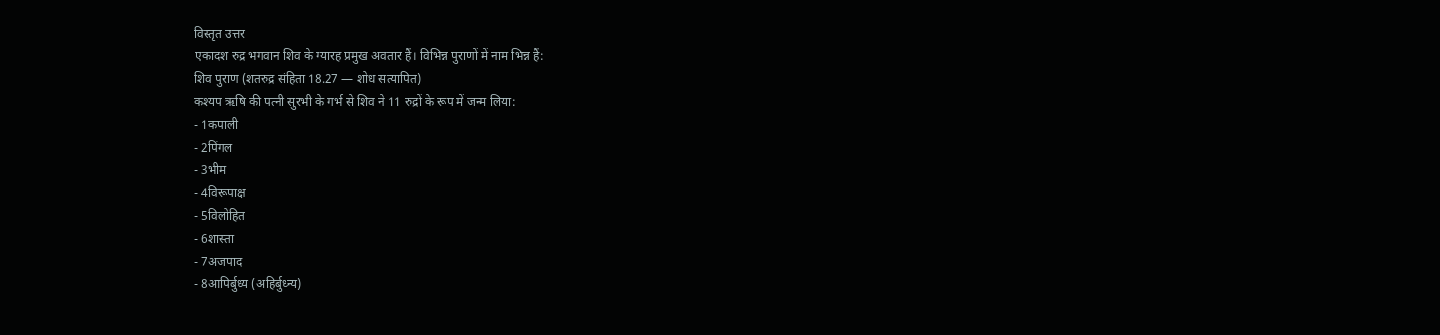विस्तृत उत्तर
एकादश रुद्र भगवान शिव के ग्यारह प्रमुख अवतार हैं। विभिन्न पुराणों में नाम भिन्न हैं:
शिव पुराण (शतरुद्र संहिता 18.27 — शोध सत्यापित)
कश्यप ऋषि की पत्नी सुरभी के गर्भ से शिव ने 11 रुद्रों के रूप में जन्म लिया:
- 1कपाली
- 2पिंगल
- 3भीम
- 4विरूपाक्ष
- 5विलोहित
- 6शास्ता
- 7अजपाद
- 8आपिर्बुध्य (अहिर्बुध्न्य)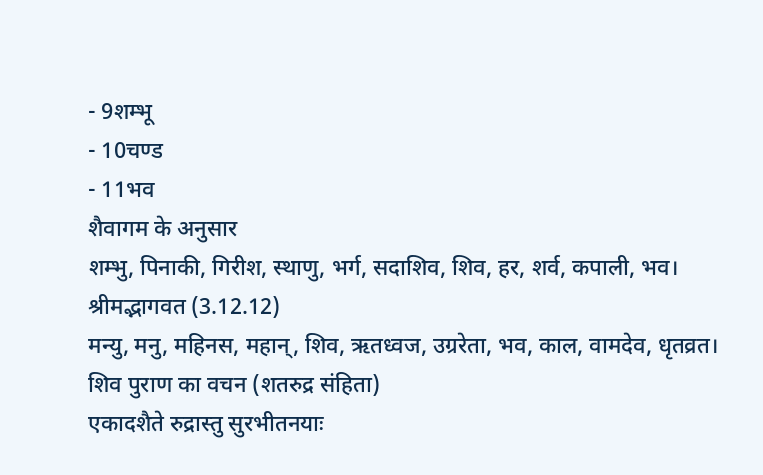- 9शम्भू
- 10चण्ड
- 11भव
शैवागम के अनुसार
शम्भु, पिनाकी, गिरीश, स्थाणु, भर्ग, सदाशिव, शिव, हर, शर्व, कपाली, भव।
श्रीमद्भागवत (3.12.12)
मन्यु, मनु, महिनस, महान्, शिव, ऋतध्वज, उग्ररेता, भव, काल, वामदेव, धृतव्रत।
शिव पुराण का वचन (शतरुद्र संहिता)
एकादशैते रुद्रास्तु सुरभीतनयाः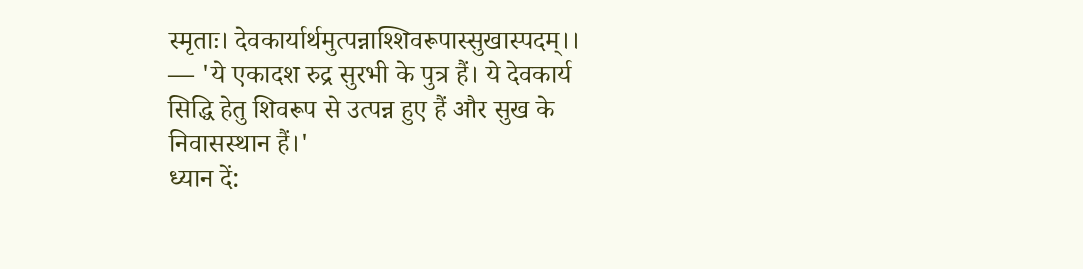स्मृताः। देवकार्यार्थमुत्पन्नाश्शिवरूपास्सुखास्पदम्।।
— 'ये एकादश रुद्र सुरभी के पुत्र हैं। ये देवकार्य सिद्धि हेतु शिवरूप से उत्पन्न हुए हैं और सुख के निवासस्थान हैं।'
ध्यान दें: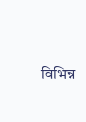विभिन्न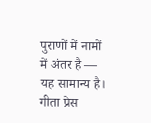पुराणों में नामों में अंतर है — यह सामान्य है। गीता प्रेस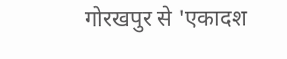गोरखपुर से 'एकादश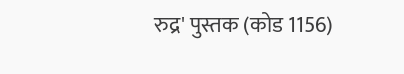रुद्र' पुस्तक (कोड 1156)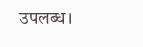उपलब्ध।